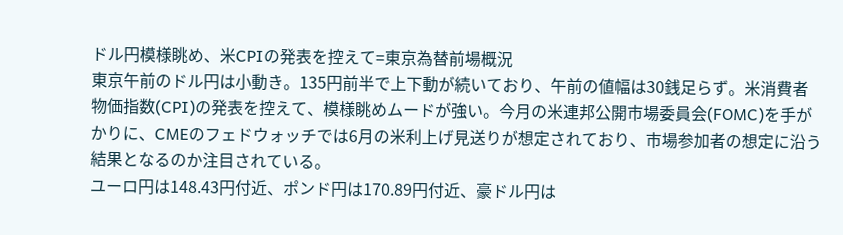ドル円模様眺め、米CPIの発表を控えて=東京為替前場概況
東京午前のドル円は小動き。135円前半で上下動が続いており、午前の値幅は30銭足らず。米消費者物価指数(CPI)の発表を控えて、模様眺めムードが強い。今月の米連邦公開市場委員会(FOMC)を手がかりに、CMEのフェドウォッチでは6月の米利上げ見送りが想定されており、市場参加者の想定に沿う結果となるのか注目されている。
ユーロ円は148.43円付近、ポンド円は170.89円付近、豪ドル円は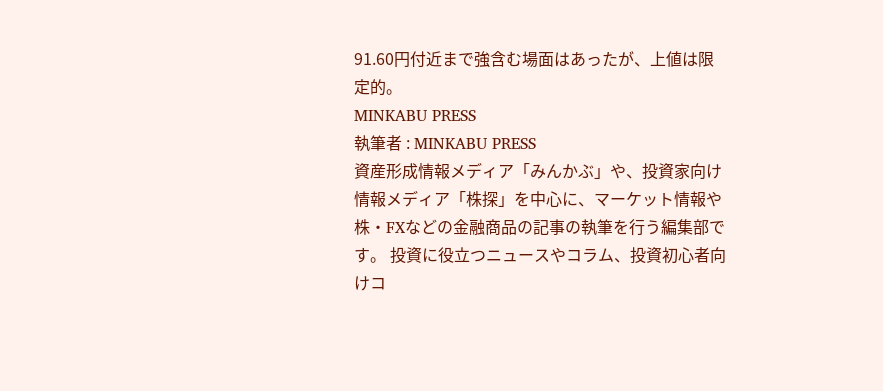91.60円付近まで強含む場面はあったが、上値は限定的。
MINKABU PRESS
執筆者 : MINKABU PRESS
資産形成情報メディア「みんかぶ」や、投資家向け情報メディア「株探」を中心に、マーケット情報や株・FXなどの金融商品の記事の執筆を行う編集部です。 投資に役立つニュースやコラム、投資初心者向けコ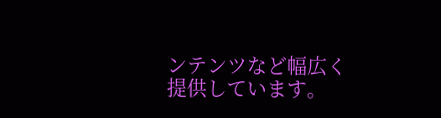ンテンツなど幅広く提供しています。